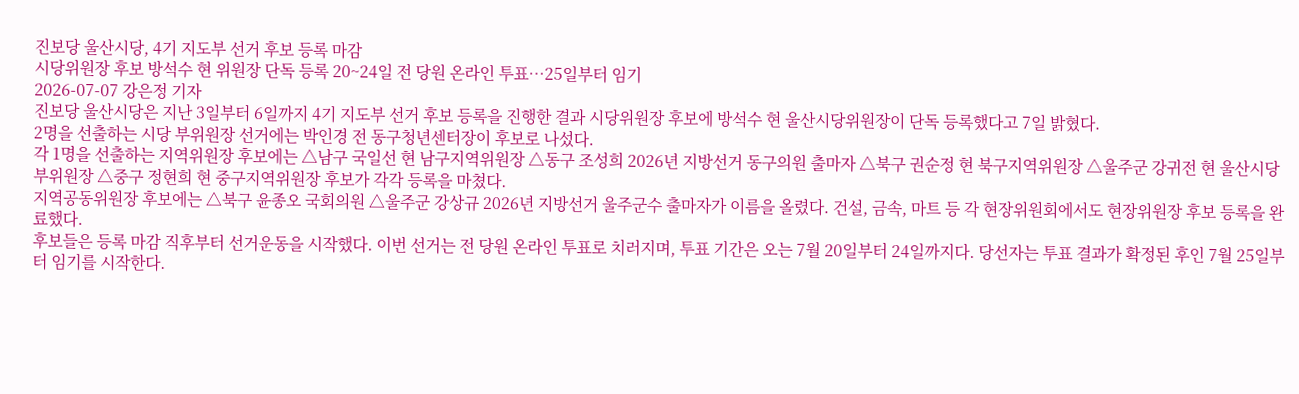진보당 울산시당, 4기 지도부 선거 후보 등록 마감
시당위원장 후보 방석수 현 위원장 단독 등록 20~24일 전 당원 온라인 투표…25일부터 임기
2026-07-07 강은정 기자
진보당 울산시당은 지난 3일부터 6일까지 4기 지도부 선거 후보 등록을 진행한 결과 시당위원장 후보에 방석수 현 울산시당위원장이 단독 등록했다고 7일 밝혔다.
2명을 선출하는 시당 부위원장 선거에는 박인경 전 동구청년센터장이 후보로 나섰다.
각 1명을 선출하는 지역위원장 후보에는 △남구 국일선 현 남구지역위원장 △동구 조성희 2026년 지방선거 동구의원 출마자 △북구 권순정 현 북구지역위원장 △울주군 강귀전 현 울산시당 부위원장 △중구 정현희 현 중구지역위원장 후보가 각각 등록을 마쳤다.
지역공동위원장 후보에는 △북구 윤종오 국회의원 △울주군 강상규 2026년 지방선거 울주군수 출마자가 이름을 올렸다. 건설, 금속, 마트 등 각 현장위원회에서도 현장위원장 후보 등록을 완료했다.
후보들은 등록 마감 직후부터 선거운동을 시작했다. 이번 선거는 전 당원 온라인 투표로 치러지며, 투표 기간은 오는 7월 20일부터 24일까지다. 당선자는 투표 결과가 확정된 후인 7월 25일부터 임기를 시작한다.